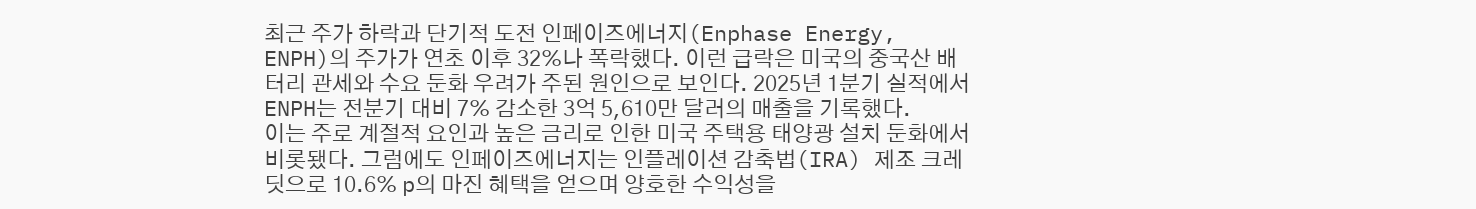최근 주가 하락과 단기적 도전 인페이즈에너지(Enphase Energy, ENPH)의 주가가 연초 이후 32%나 폭락했다. 이런 급락은 미국의 중국산 배터리 관세와 수요 둔화 우려가 주된 원인으로 보인다. 2025년 1분기 실적에서 ENPH는 전분기 대비 7% 감소한 3억 5,610만 달러의 매출을 기록했다.
이는 주로 계절적 요인과 높은 금리로 인한 미국 주택용 태양광 설치 둔화에서 비롯됐다. 그럼에도 인페이즈에너지는 인플레이션 감축법(IRA) 제조 크레딧으로 10.6% p의 마진 혜택을 얻으며 양호한 수익성을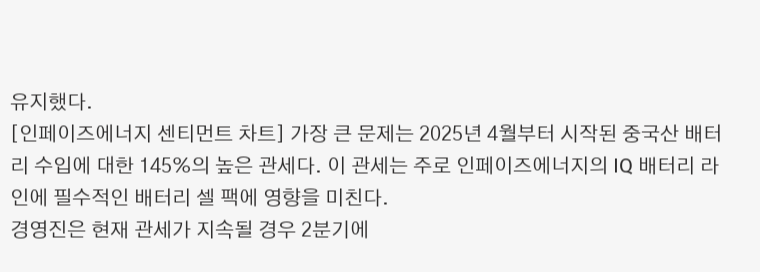유지했다.
[인페이즈에너지 센티먼트 차트] 가장 큰 문제는 2025년 4월부터 시작된 중국산 배터리 수입에 대한 145%의 높은 관세다. 이 관세는 주로 인페이즈에너지의 IQ 배터리 라인에 필수적인 배터리 셀 팩에 영향을 미친다.
경영진은 현재 관세가 지속될 경우 2분기에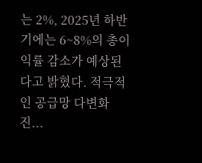는 2%, 2025년 하반기에는 6~8%의 총이익률 감소가 예상된다고 밝혔다. 적극적인 공급망 다변화 진...